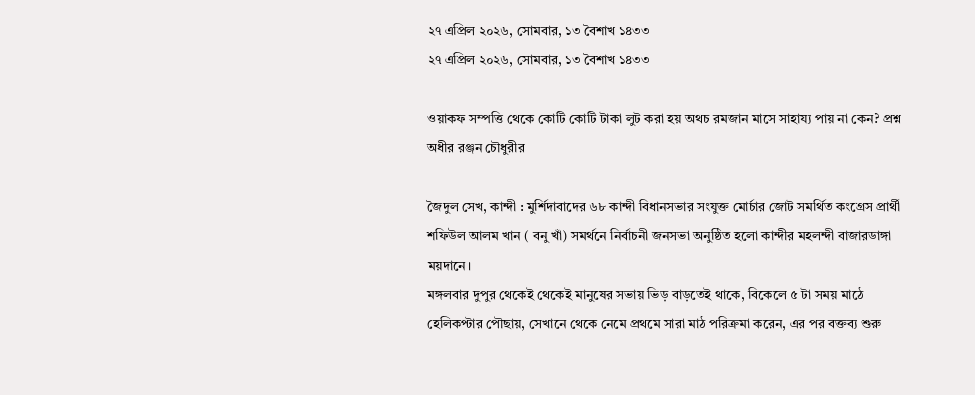২৭ এপ্রিল ২০২৬, সোমবার, ১৩ বৈশাখ ১৪৩৩
২৭ এপ্রিল ২০২৬, সোমবার, ১৩ বৈশাখ ১৪৩৩

ওয়াকফ সম্পত্তি থেকে কোটি কোটি টাকা লুট করা হয় অথচ রমজান মাসে সাহায্য পায় না কেন? প্রশ্ন অধীর রঞ্জন চৌধুরীর

জৈদুল সেখ, কান্দী : মুর্শিদাবাদের ৬৮ কান্দী বিধানসভার সংযুক্ত মোর্চার জোট সমর্থিত কংগ্রেস প্রার্থী শফিউল আলম খান ( বনু খাঁ) সমর্থনে নির্বাচনী জনসভা অনুষ্ঠিত হলো কান্দীর মহলন্দী বাজারডাঙ্গা ময়দানে।
মঙ্গলবার দুপুর থেকেই থেকেই মানুষের সভায় ভিড় বাড়তেই থাকে, বিকেলে ৫ টা সময় মাঠে হেলিকপ্টার পৌছায়, সেখানে থেকে নেমে প্রথমে সারা মাঠ পরিক্রমা করেন, এর পর বক্তব্য শুরু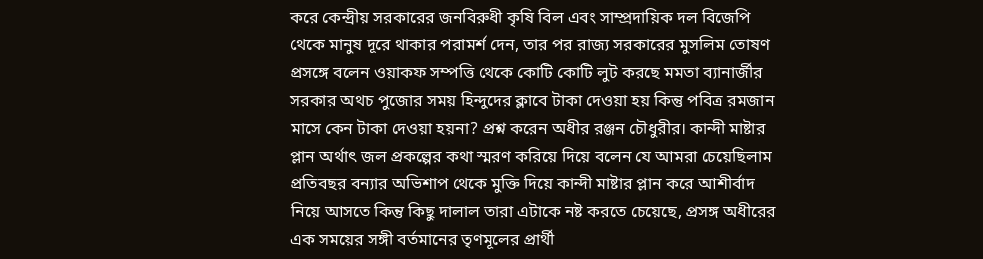করে কেন্দ্রীয় সরকারের জনবিরুধী কৃষি বিল এবং সাম্প্রদায়িক দল বিজেপি থেকে মানুষ দূরে থাকার পরামর্শ দেন, তার পর রাজ্য সরকারের মুসলিম তোষণ প্রসঙ্গে বলেন ওয়াকফ সম্পত্তি থেকে কোটি কোটি লুট করছে মমতা ব্যানার্জীর সরকার অথচ পুজোর সময় হিন্দুদের ক্লাবে টাকা দেওয়া হয় কিন্তু পবিত্র রমজান মাসে কেন টাকা দেওয়া হয়না? প্রশ্ন করেন অধীর রঞ্জন চৌধুরীর। কান্দী মাষ্টার প্লান অর্থাৎ জল প্রকল্পের কথা স্মরণ করিয়ে দিয়ে বলেন যে আমরা চেয়েছিলাম প্রতিবছর বন্যার অভিশাপ থেকে মুক্তি দিয়ে কান্দী মাষ্টার প্লান করে আশীর্বাদ নিয়ে আসতে কিন্তু কিছু দালাল তারা এটাকে নষ্ট করতে চেয়েছে, প্রসঙ্গ অধীরের এক সময়ের সঙ্গী বর্তমানের তৃণমূলের প্রার্থী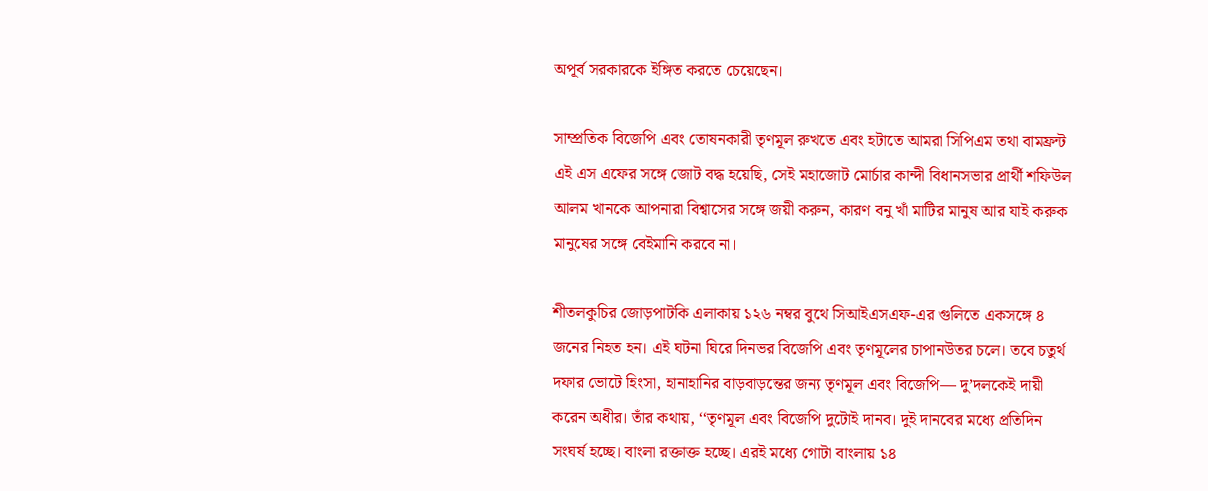অপূর্ব সরকারকে ইঙ্গিত করতে চেয়েছেন।

সাম্প্রতিক বিজেপি এবং তোষনকারী তৃণমূল রুখতে এবং হটাতে আমরা সিপিএম তথা বামফ্রন্ট এই এস এফের সঙ্গে জোট বদ্ধ হয়েছি, সেই মহাজোট মোর্চার কান্দী বিধানসভার প্রার্থী শফিউল আলম খানকে আপনারা বিশ্বাসের সঙ্গে জয়ী করুন, কারণ বনু খাঁ মাটির মানুষ আর যাই করুক মানুষের সঙ্গে বেইমানি করবে না।

শীতলকুচির জোড়পাটকি এলাকায় ১২৬ নম্বর বুথে সিআইএসএফ-এর গুলিতে একসঙ্গে ৪ জনের নিহত হন। এই ঘটনা ঘিরে দিনভর বিজেপি এবং তৃণমূলের চাপানউতর চলে। তবে চতুর্থ দফার ভোটে হিংসা, হানাহানির বাড়বাড়ন্তের জন্য তৃণমূল এবং বিজেপি— দু’দলকেই দায়ী করেন অধীর। তাঁর কথায়, ‘‘তৃণমূল এবং বিজেপি দুটোই দানব। দুই দানবের মধ্যে প্রতিদিন সংঘর্ষ হচ্ছে। বাংলা রক্তাক্ত হচ্ছে। এরই মধ্যে গোটা বাংলায় ১৪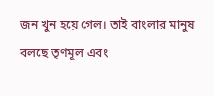জন খুন হয়ে গেল। তাই বাংলার মানুষ বলছে তৃণমূল এবং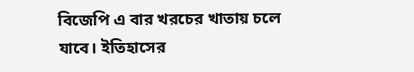বিজেপি এ বার খরচের খাতায় চলে যাবে। ইতিহাসের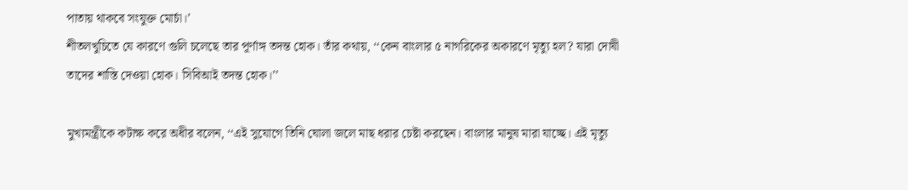পাতায় থাকবে সংযুক্ত মোর্চা।’
শীতলখুচিতে যে কারণে গুলি চলেছে তার পূর্ণাঙ্গ তদন্ত হোক। তাঁর কথায়, ‘‘কেন বাংলার ৫ নাগরিকের অকারণে মৃত্যু হল? যারা দোষী তাদের শাস্তি দেওয়া হোক। সিবিআই তদন্ত হোক।’’

মুখ্যমন্ত্রীকে কটাক্ষ করে অধীর বলেন, ‘‘এই সুযোগে তিনি ঘোলা জলে মাছ ধরার চেষ্টা করছেন। বাংলার মানুষ মারা যাচ্ছে। এই মৃত্যু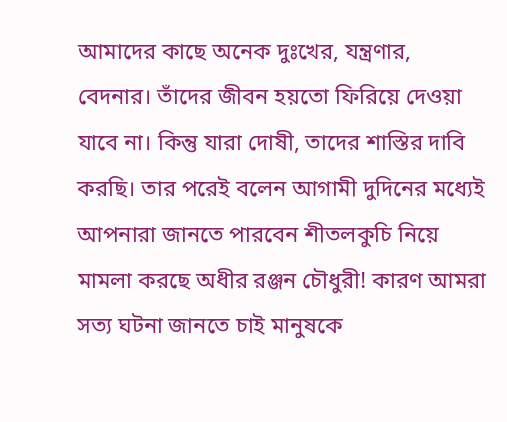আমাদের কাছে অনেক দুঃখের, যন্ত্রণার, বেদনার। তাঁদের জীবন হয়তো ফিরিয়ে দেওয়া যাবে না। কিন্তু যারা দোষী, তাদের শাস্তির দাবি করছি। তার পরেই বলেন আগামী দুদিনের মধ্যেই আপনারা জানতে পারবেন শীতলকুচি নিয়ে মামলা করছে অধীর রঞ্জন চৌধুরী! কারণ আমরা সত্য ঘটনা জানতে চাই মানুষকে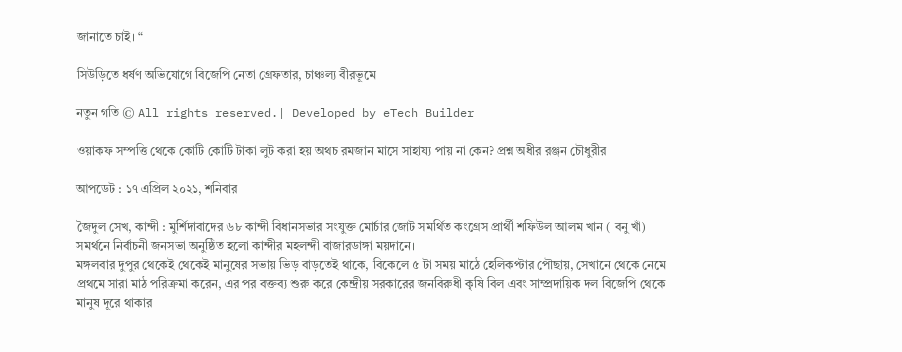জানাতে চাই। “

সিউড়িতে ধর্ষণ অভিযোগে বিজেপি নেতা গ্রেফতার, চাঞ্চল্য বীরভূমে

নতুন গতি © All rights reserved.| Developed by eTech Builder

ওয়াকফ সম্পত্তি থেকে কোটি কোটি টাকা লুট করা হয় অথচ রমজান মাসে সাহায্য পায় না কেন? প্রশ্ন অধীর রঞ্জন চৌধুরীর

আপডেট : ১৭ এপ্রিল ২০২১, শনিবার

জৈদুল সেখ, কান্দী : মুর্শিদাবাদের ৬৮ কান্দী বিধানসভার সংযুক্ত মোর্চার জোট সমর্থিত কংগ্রেস প্রার্থী শফিউল আলম খান ( বনু খাঁ) সমর্থনে নির্বাচনী জনসভা অনুষ্ঠিত হলো কান্দীর মহলন্দী বাজারডাঙ্গা ময়দানে।
মঙ্গলবার দুপুর থেকেই থেকেই মানুষের সভায় ভিড় বাড়তেই থাকে, বিকেলে ৫ টা সময় মাঠে হেলিকপ্টার পৌছায়, সেখানে থেকে নেমে প্রথমে সারা মাঠ পরিক্রমা করেন, এর পর বক্তব্য শুরু করে কেন্দ্রীয় সরকারের জনবিরুধী কৃষি বিল এবং সাম্প্রদায়িক দল বিজেপি থেকে মানুষ দূরে থাকার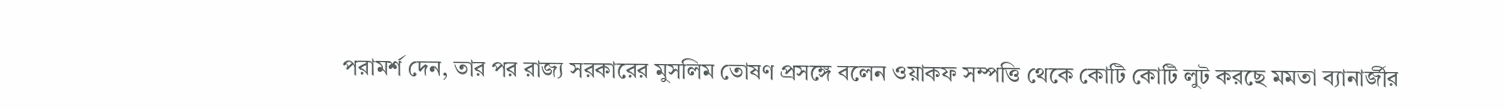পরামর্শ দেন, তার পর রাজ্য সরকারের মুসলিম তোষণ প্রসঙ্গে বলেন ওয়াকফ সম্পত্তি থেকে কোটি কোটি লুট করছে মমতা ব্যানার্জীর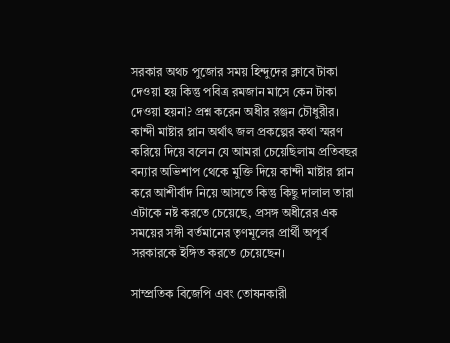সরকার অথচ পুজোর সময় হিন্দুদের ক্লাবে টাকা দেওয়া হয় কিন্তু পবিত্র রমজান মাসে কেন টাকা দেওয়া হয়না? প্রশ্ন করেন অধীর রঞ্জন চৌধুরীর। কান্দী মাষ্টার প্লান অর্থাৎ জল প্রকল্পের কথা স্মরণ করিয়ে দিয়ে বলেন যে আমরা চেয়েছিলাম প্রতিবছর বন্যার অভিশাপ থেকে মুক্তি দিয়ে কান্দী মাষ্টার প্লান করে আশীর্বাদ নিয়ে আসতে কিন্তু কিছু দালাল তারা এটাকে নষ্ট করতে চেয়েছে, প্রসঙ্গ অধীরের এক সময়ের সঙ্গী বর্তমানের তৃণমূলের প্রার্থী অপূর্ব সরকারকে ইঙ্গিত করতে চেয়েছেন।

সাম্প্রতিক বিজেপি এবং তোষনকারী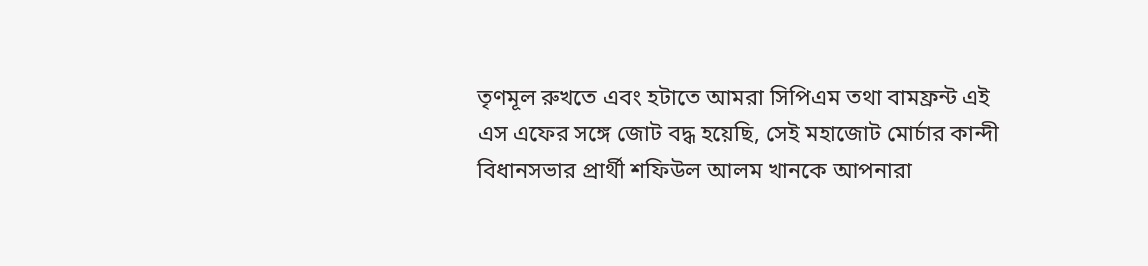তৃণমূল রুখতে এবং হটাতে আমরা সিপিএম তথা বামফ্রন্ট এই এস এফের সঙ্গে জোট বদ্ধ হয়েছি, সেই মহাজোট মোর্চার কান্দী বিধানসভার প্রার্থী শফিউল আলম খানকে আপনারা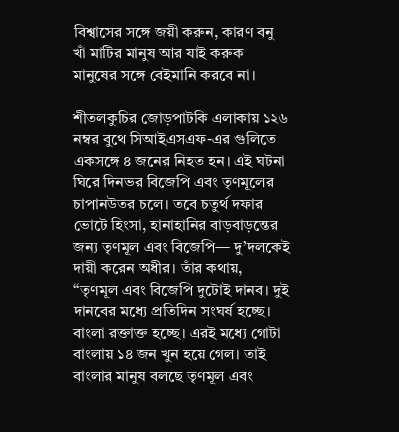বিশ্বাসের সঙ্গে জয়ী করুন, কারণ বনু খাঁ মাটির মানুষ আর যাই করুক মানুষের সঙ্গে বেইমানি করবে না।

শীতলকুচির জোড়পাটকি এলাকায় ১২৬ নম্বর বুথে সিআইএসএফ-এর গুলিতে একসঙ্গে ৪ জনের নিহত হন। এই ঘটনা ঘিরে দিনভর বিজেপি এবং তৃণমূলের চাপানউতর চলে। তবে চতুর্থ দফার ভোটে হিংসা, হানাহানির বাড়বাড়ন্তের জন্য তৃণমূল এবং বিজেপি— দু’দলকেই দায়ী করেন অধীর। তাঁর কথায়, ‘‘তৃণমূল এবং বিজেপি দুটোই দানব। দুই দানবের মধ্যে প্রতিদিন সংঘর্ষ হচ্ছে। বাংলা রক্তাক্ত হচ্ছে। এরই মধ্যে গোটা বাংলায় ১৪ জন খুন হয়ে গেল। তাই বাংলার মানুষ বলছে তৃণমূল এবং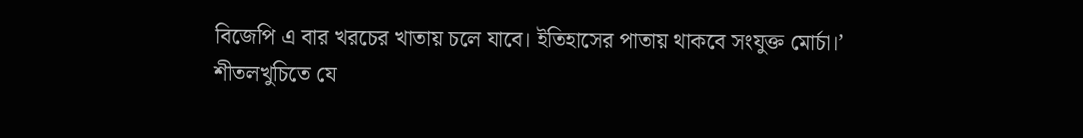বিজেপি এ বার খরচের খাতায় চলে যাবে। ইতিহাসের পাতায় থাকবে সংযুক্ত মোর্চা।’
শীতলখুচিতে যে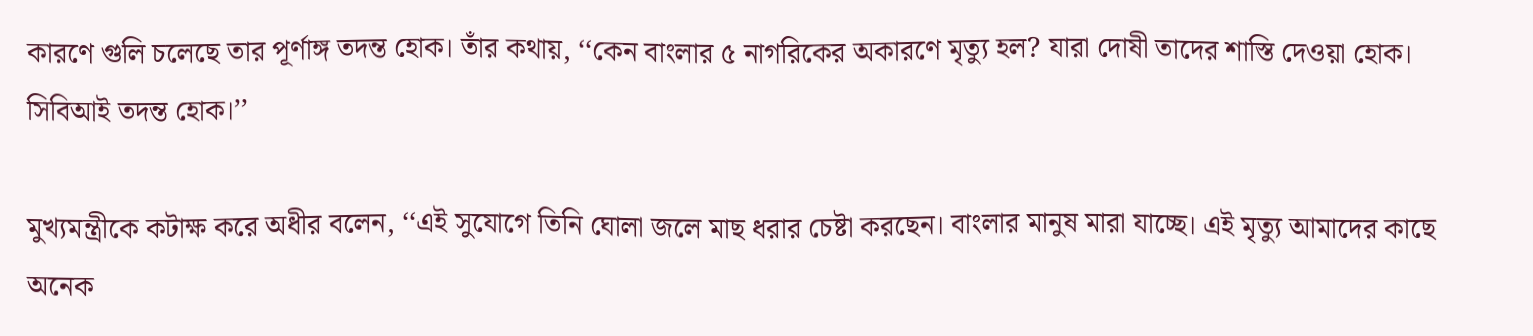কারণে গুলি চলেছে তার পূর্ণাঙ্গ তদন্ত হোক। তাঁর কথায়, ‘‘কেন বাংলার ৫ নাগরিকের অকারণে মৃত্যু হল? যারা দোষী তাদের শাস্তি দেওয়া হোক। সিবিআই তদন্ত হোক।’’

মুখ্যমন্ত্রীকে কটাক্ষ করে অধীর বলেন, ‘‘এই সুযোগে তিনি ঘোলা জলে মাছ ধরার চেষ্টা করছেন। বাংলার মানুষ মারা যাচ্ছে। এই মৃত্যু আমাদের কাছে অনেক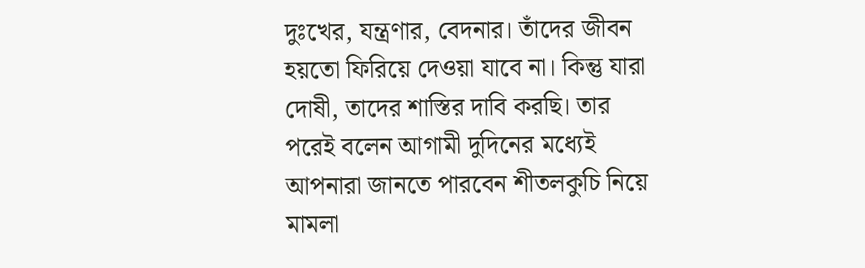দুঃখের, যন্ত্রণার, বেদনার। তাঁদের জীবন হয়তো ফিরিয়ে দেওয়া যাবে না। কিন্তু যারা দোষী, তাদের শাস্তির দাবি করছি। তার পরেই বলেন আগামী দুদিনের মধ্যেই আপনারা জানতে পারবেন শীতলকুচি নিয়ে মামলা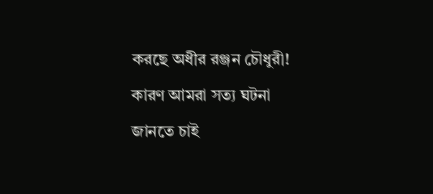করছে অধীর রঞ্জন চৌধুরী! কারণ আমরা সত্য ঘটনা জানতে চাই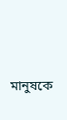মানুষকে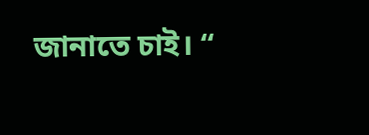জানাতে চাই। “